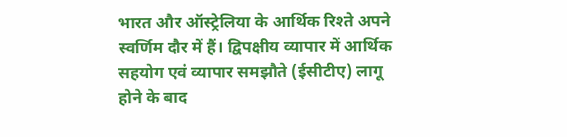भारत और ऑस्ट्रेलिया के आर्थिक रिश्ते अपने स्वर्णिम दौर में हैं। द्विपक्षीय व्यापार में आर्थिक सहयोग एवं व्यापार समझौते (ईसीटीए) लागू होने के बाद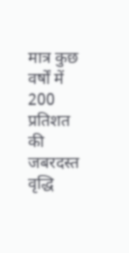मात्र कुछ वर्षों में 200 प्रतिशत की जबरदस्त वृद्धि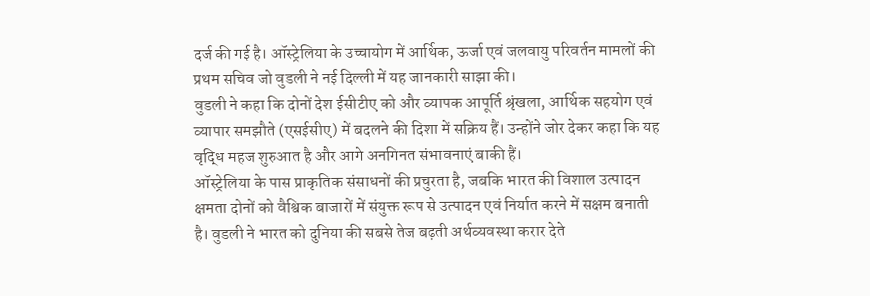दर्ज की गई है। ऑस्ट्रेलिया के उच्चायोग में आर्थिक, ऊर्जा एवं जलवायु परिवर्तन मामलों की प्रथम सचिव जो वुडली ने नई दिल्ली में यह जानकारी साझा की।
वुडली ने कहा कि दोनों देश ईसीटीए को और व्यापक आपूर्ति श्रृंखला, आर्थिक सहयोग एवं व्यापार समझौते (एसईसीए) में बदलने की दिशा में सक्रिय हैं। उन्होंने जोर देकर कहा कि यह वृद्धि महज शुरुआत है और आगे अनगिनत संभावनाएं बाकी हैं।
ऑस्ट्रेलिया के पास प्राकृतिक संसाधनों की प्रचुरता है, जबकि भारत की विशाल उत्पादन क्षमता दोनों को वैश्विक बाजारों में संयुक्त रूप से उत्पादन एवं निर्यात करने में सक्षम बनाती है। वुडली ने भारत को दुनिया की सबसे तेज बढ़ती अर्थव्यवस्था करार देते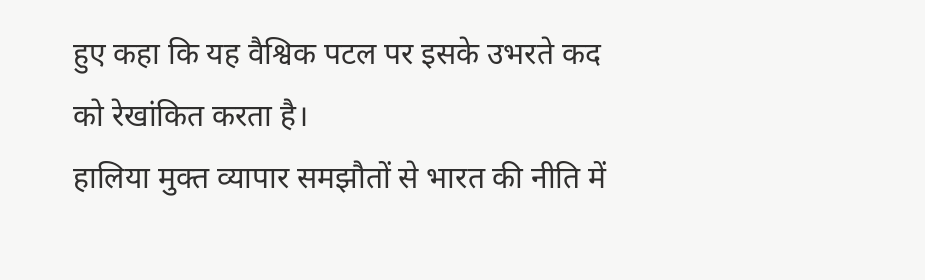हुए कहा कि यह वैश्विक पटल पर इसके उभरते कद को रेखांकित करता है।
हालिया मुक्त व्यापार समझौतों से भारत की नीति में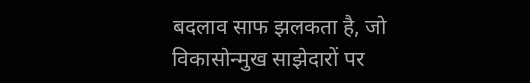बदलाव साफ झलकता है, जो विकासोन्मुख साझेदारों पर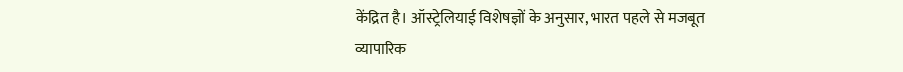केंद्रित है। ऑस्ट्रेलियाई विशेषज्ञों के अनुसार, भारत पहले से मजबूत व्यापारिक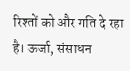रिश्तों को और गति दे रहा है। ऊर्जा, संसाधन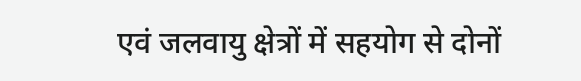एवं जलवायु क्षेत्रों में सहयोग से दोनों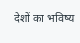देशों का भविष्य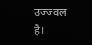उज्ज्वल है।